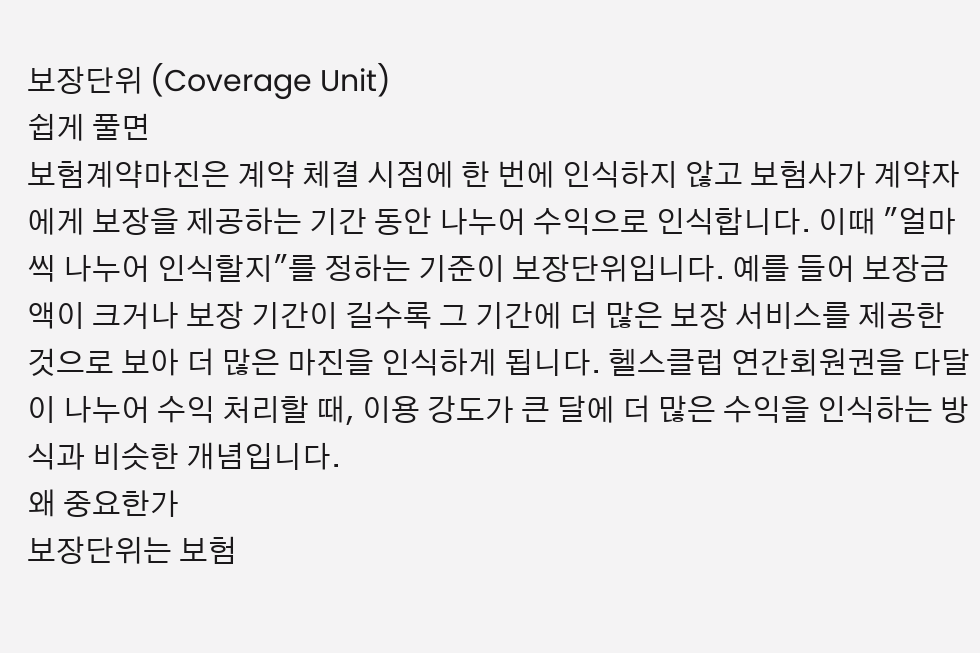보장단위 (Coverage Unit)
쉽게 풀면
보험계약마진은 계약 체결 시점에 한 번에 인식하지 않고 보험사가 계약자에게 보장을 제공하는 기간 동안 나누어 수익으로 인식합니다. 이때 "얼마씩 나누어 인식할지"를 정하는 기준이 보장단위입니다. 예를 들어 보장금액이 크거나 보장 기간이 길수록 그 기간에 더 많은 보장 서비스를 제공한 것으로 보아 더 많은 마진을 인식하게 됩니다. 헬스클럽 연간회원권을 다달이 나누어 수익 처리할 때, 이용 강도가 큰 달에 더 많은 수익을 인식하는 방식과 비슷한 개념입니다.
왜 중요한가
보장단위는 보험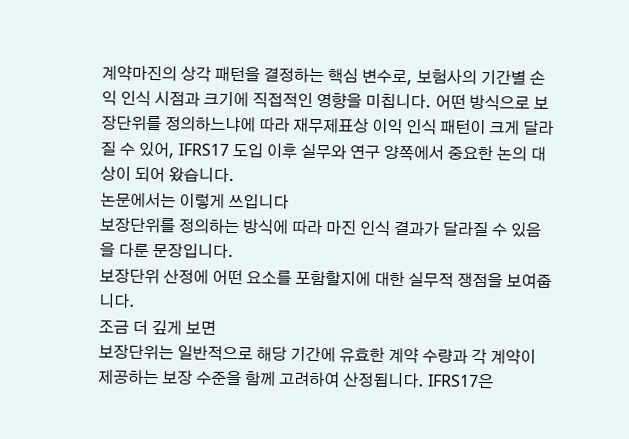계약마진의 상각 패턴을 결정하는 핵심 변수로, 보험사의 기간별 손익 인식 시점과 크기에 직접적인 영향을 미칩니다. 어떤 방식으로 보장단위를 정의하느냐에 따라 재무제표상 이익 인식 패턴이 크게 달라질 수 있어, IFRS17 도입 이후 실무와 연구 양쪽에서 중요한 논의 대상이 되어 왔습니다.
논문에서는 이렇게 쓰입니다
보장단위를 정의하는 방식에 따라 마진 인식 결과가 달라질 수 있음을 다룬 문장입니다.
보장단위 산정에 어떤 요소를 포함할지에 대한 실무적 쟁점을 보여줍니다.
조금 더 깊게 보면
보장단위는 일반적으로 해당 기간에 유효한 계약 수량과 각 계약이 제공하는 보장 수준을 함께 고려하여 산정됩니다. IFRS17은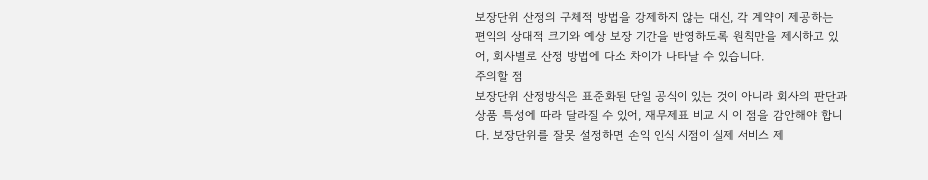보장단위 산정의 구체적 방법을 강제하지 않는 대신, 각 계약이 제공하는 편익의 상대적 크기와 예상 보장 기간을 반영하도록 원칙만을 제시하고 있어, 회사별로 산정 방법에 다소 차이가 나타날 수 있습니다.
주의할 점
보장단위 산정방식은 표준화된 단일 공식이 있는 것이 아니라 회사의 판단과 상품 특성에 따라 달라질 수 있어, 재무제표 비교 시 이 점을 감안해야 합니다. 보장단위를 잘못 설정하면 손익 인식 시점이 실제 서비스 제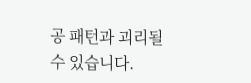공 패턴과 괴리될 수 있습니다.